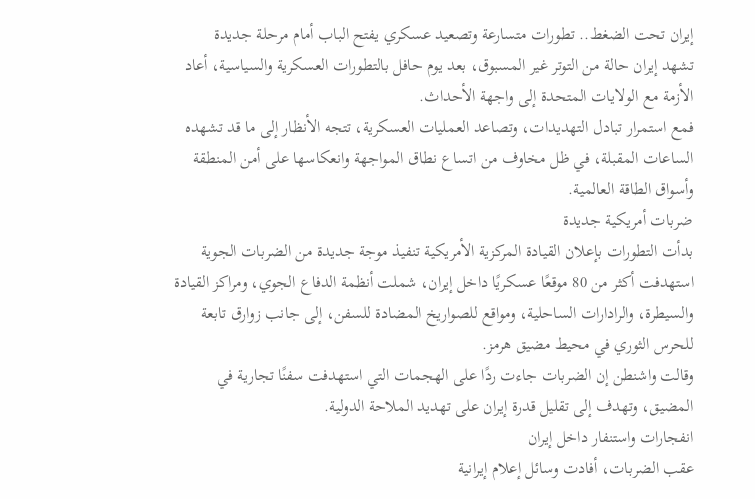إيران تحت الضغط.. تطورات متسارعة وتصعيد عسكري يفتح الباب أمام مرحلة جديدة
تشهد إيران حالة من التوتر غير المسبوق، بعد يوم حافل بالتطورات العسكرية والسياسية، أعاد الأزمة مع الولايات المتحدة إلى واجهة الأحداث.
فمع استمرار تبادل التهديدات، وتصاعد العمليات العسكرية، تتجه الأنظار إلى ما قد تشهده الساعات المقبلة، في ظل مخاوف من اتساع نطاق المواجهة وانعكاسها على أمن المنطقة وأسواق الطاقة العالمية.
ضربات أمريكية جديدة
بدأت التطورات بإعلان القيادة المركزية الأمريكية تنفيذ موجة جديدة من الضربات الجوية استهدفت أكثر من 80 موقعًا عسكريًا داخل إيران، شملت أنظمة الدفاع الجوي، ومراكز القيادة والسيطرة، والرادارات الساحلية، ومواقع للصواريخ المضادة للسفن، إلى جانب زوارق تابعة للحرس الثوري في محيط مضيق هرمز.
وقالت واشنطن إن الضربات جاءت ردًا على الهجمات التي استهدفت سفنًا تجارية في المضيق، وتهدف إلى تقليل قدرة إيران على تهديد الملاحة الدولية.
انفجارات واستنفار داخل إيران
عقب الضربات، أفادت وسائل إعلام إيرانية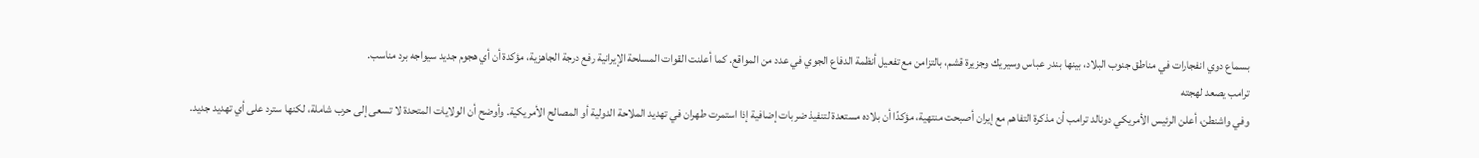بسماع دوي انفجارات في مناطق جنوب البلاد، بينها بندر عباس وسيريك وجزيرة قشم، بالتزامن مع تفعيل أنظمة الدفاع الجوي في عدد من المواقع. كما أعلنت القوات المسلحة الإيرانية رفع درجة الجاهزية، مؤكدة أن أي هجوم جديد سيواجه برد مناسب.
ترامب يصعد لهجته
وفي واشنطن، أعلن الرئيس الأمريكي دونالد ترامب أن مذكرة التفاهم مع إيران أصبحت منتهية، مؤكدًا أن بلاده مستعدة لتنفيذ ضربات إضافية إذا استمرت طهران في تهديد الملاحة الدولية أو المصالح الأمريكية. وأوضح أن الولايات المتحدة لا تسعى إلى حرب شاملة، لكنها سترد على أي تهديد جديد.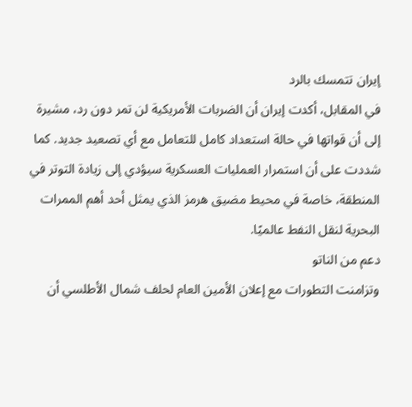إيران تتمسك بالرد
في المقابل، أكدت إيران أن الضربات الأمريكية لن تمر دون رد، مشيرة إلى أن قواتها في حالة استعداد كامل للتعامل مع أي تصعيد جديد. كما شددت على أن استمرار العمليات العسكرية سيؤدي إلى زيادة التوتر في المنطقة، خاصة في محيط مضيق هرمز الذي يمثل أحد أهم الممرات البحرية لنقل النفط عالميًا.
دعم من الناتو
وتزامنت التطورات مع إعلان الأمين العام لحلف شمال الأطلسي أن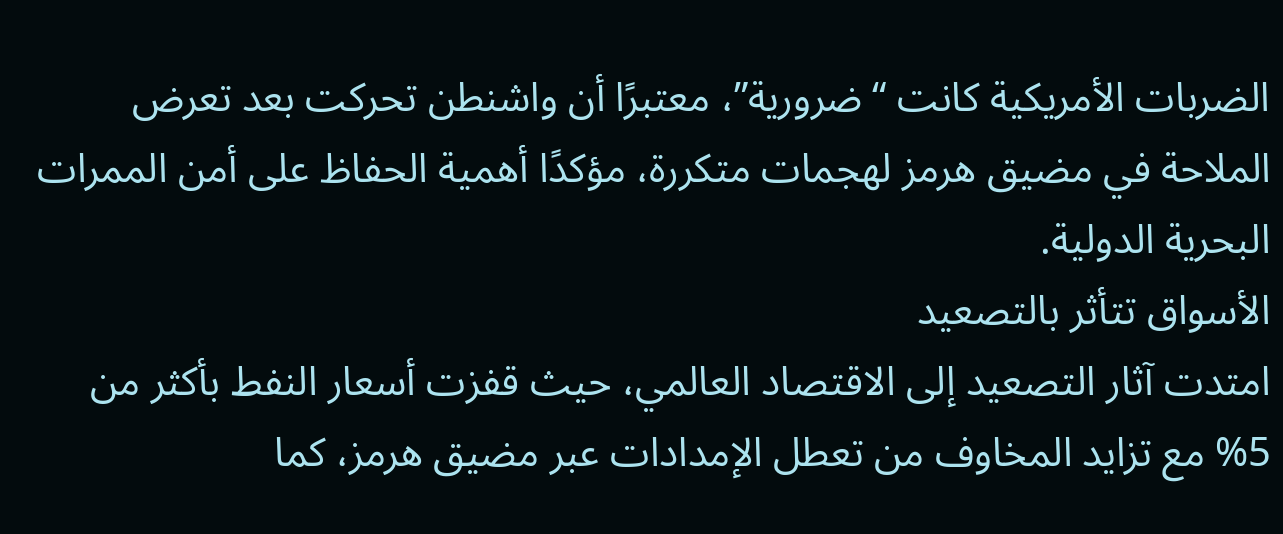الضربات الأمريكية كانت “ضرورية”، معتبرًا أن واشنطن تحركت بعد تعرض الملاحة في مضيق هرمز لهجمات متكررة، مؤكدًا أهمية الحفاظ على أمن الممرات البحرية الدولية.
الأسواق تتأثر بالتصعيد
امتدت آثار التصعيد إلى الاقتصاد العالمي، حيث قفزت أسعار النفط بأكثر من 5% مع تزايد المخاوف من تعطل الإمدادات عبر مضيق هرمز، كما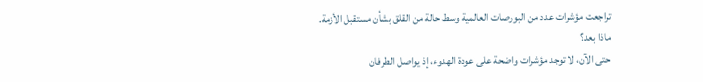تراجعت مؤشرات عدد من البورصات العالمية وسط حالة من القلق بشأن مستقبل الأزمة.
ماذا بعد؟
حتى الآن، لا توجد مؤشرات واضحة على عودة الهدوء، إذ يواصل الطرفان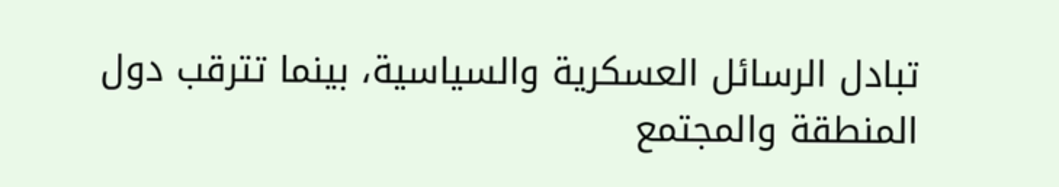تبادل الرسائل العسكرية والسياسية، بينما تترقب دول المنطقة والمجتمع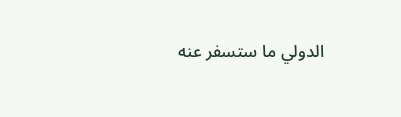الدولي ما ستسفر عنه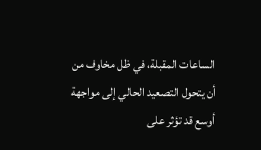الساعات المقبلة، في ظل مخاوف من أن يتحول التصعيد الحالي إلى مواجهة أوسع قد تؤثر على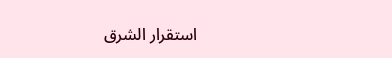استقرار الشرق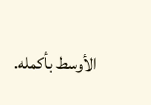الأوسط بأكمله.